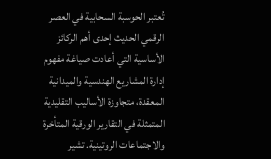تُعتبر الحوسبة السحابية في العصر الرقمي الحديث إحدى أهم الركائز الأساسية التي أعادت صياغة مفهوم إدارة المشاريع الهندسية والميدانية المعقدة، متجاوزة الأساليب التقليدية المتمثلة في التقارير الورقية المتأخرة والاجتماعات الروتينية. تشير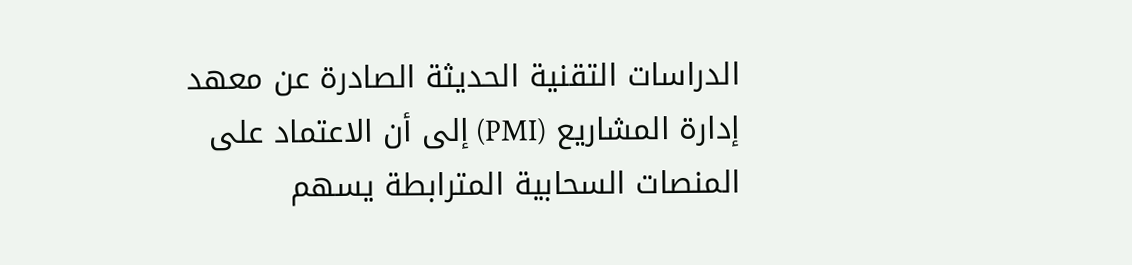الدراسات التقنية الحديثة الصادرة عن معهد إدارة المشاريع (PMI) إلى أن الاعتماد على المنصات السحابية المترابطة يسهم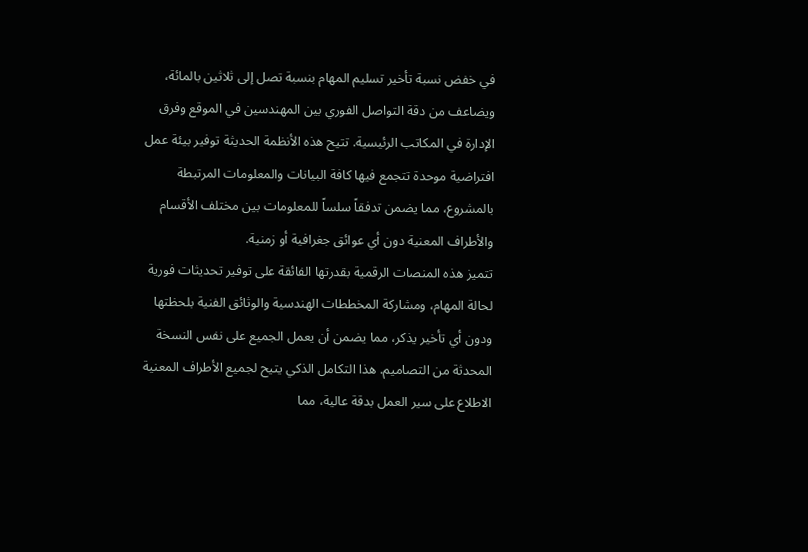في خفض نسبة تأخير تسليم المهام بنسبة تصل إلى ثلاثين بالمائة، ويضاعف من دقة التواصل الفوري بين المهندسين في الموقع وفرق الإدارة في المكاتب الرئيسية. تتيح هذه الأنظمة الحديثة توفير بيئة عمل افتراضية موحدة تتجمع فيها كافة البيانات والمعلومات المرتبطة بالمشروع، مما يضمن تدفقاً سلساً للمعلومات بين مختلف الأقسام والأطراف المعنية دون أي عوائق جغرافية أو زمنية.
تتميز هذه المنصات الرقمية بقدرتها الفائقة على توفير تحديثات فورية لحالة المهام، ومشاركة المخططات الهندسية والوثائق الفنية بلحظتها ودون أي تأخير يذكر، مما يضمن أن يعمل الجميع على نفس النسخة المحدثة من التصاميم. هذا التكامل الذكي يتيح لجميع الأطراف المعنية الاطلاع على سير العمل بدقة عالية، مما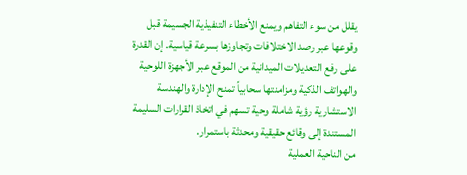يقلل من سوء التفاهم ويمنع الأخطاء التنفيذية الجسيمة قبل وقوعها عبر رصد الاختلافات وتجاوزها بسرعة قياسية. إن القدرة على رفع التعديلات الميدانية من الموقع عبر الأجهزة اللوحية والهواتف الذكية ومزامنتها سحابياً تمنح الإدارة والهندسة الاستشارية رؤية شاملة وحية تسهم في اتخاذ القرارات السليمة المستندة إلى وقائع حقيقية ومحدثة باستمرار.
من الناحية العملية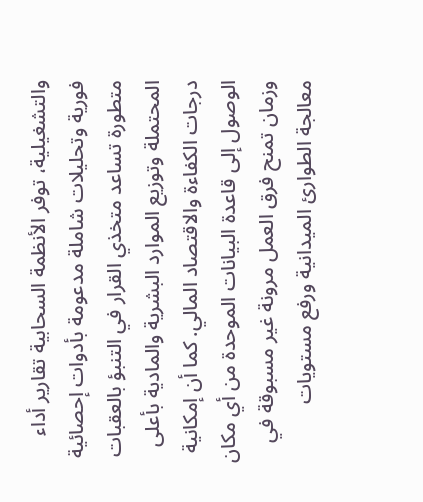والتشغيلية، توفر الأنظمة السحابية تقارير أداء فورية وتحليلات شاملة مدعومة بأدوات إحصائية متطورة تساعد متخذي القرار في التنبؤ بالعقبات المحتملة وتوزيع الموارد البشرية والمادية بأعلى درجات الكفاءة والاقتصاد المالي. كما أن إمكانية الوصول إلى قاعدة البيانات الموحدة من أي مكان وزمان تمنح فرق العمل مرونة غير مسبوقة في معالجة الطوارئ الميدانية ورفع مستويات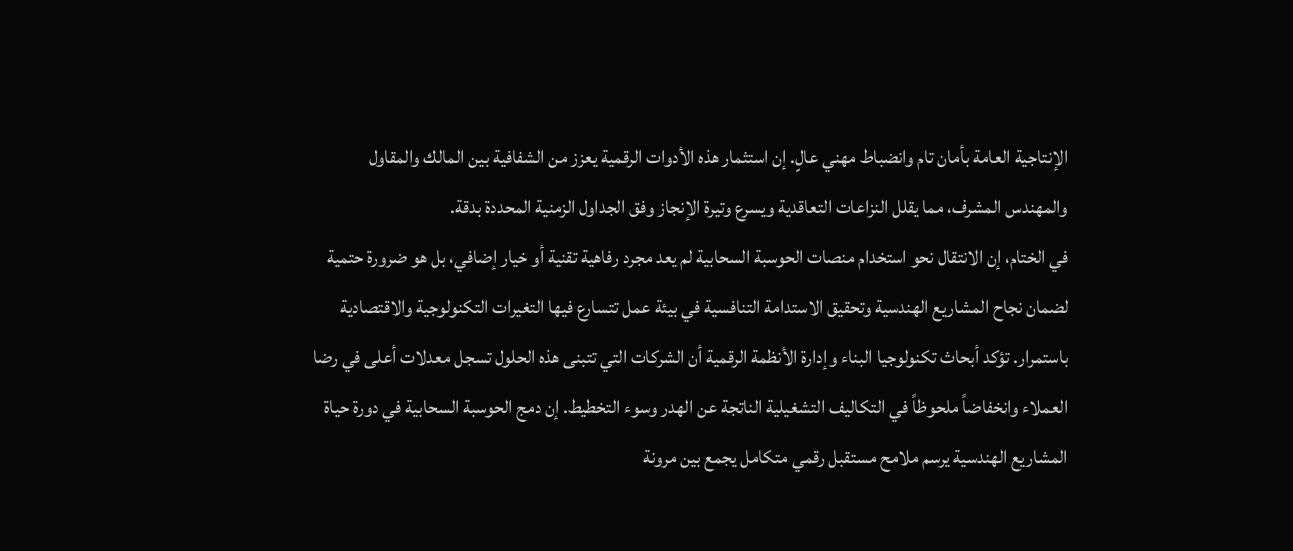الإنتاجية العامة بأمان تام وانضباط مهني عالٍ. إن استثمار هذه الأدوات الرقمية يعزز من الشفافية بين المالك والمقاول والمهندس المشرف، مما يقلل النزاعات التعاقدية ويسرع وتيرة الإنجاز وفق الجداول الزمنية المحددة بدقة.
في الختام، إن الانتقال نحو استخدام منصات الحوسبة السحابية لم يعد مجرد رفاهية تقنية أو خيار إضافي، بل هو ضرورة حتمية لضمان نجاح المشاريع الهندسية وتحقيق الاستدامة التنافسية في بيئة عمل تتسارع فيها التغيرات التكنولوجية والاقتصادية باستمرار. تؤكد أبحاث تكنولوجيا البناء وإدارة الأنظمة الرقمية أن الشركات التي تتبنى هذه الحلول تسجل معدلات أعلى في رضا العملاء وانخفاضاً ملحوظاً في التكاليف التشغيلية الناتجة عن الهدر وسوء التخطيط. إن دمج الحوسبة السحابية في دورة حياة المشاريع الهندسية يرسم ملامح مستقبل رقمي متكامل يجمع بين مرونة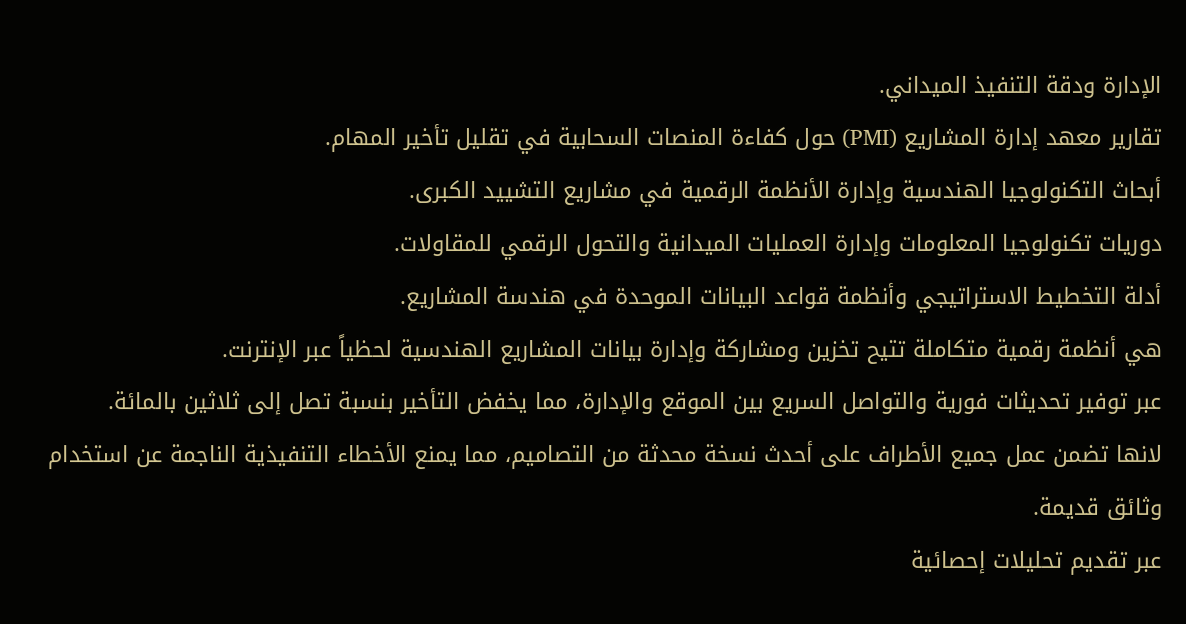الإدارة ودقة التنفيذ الميداني.
تقارير معهد إدارة المشاريع (PMI) حول كفاءة المنصات السحابية في تقليل تأخير المهام.
أبحاث التكنولوجيا الهندسية وإدارة الأنظمة الرقمية في مشاريع التشييد الكبرى.
دوريات تكنولوجيا المعلومات وإدارة العمليات الميدانية والتحول الرقمي للمقاولات.
أدلة التخطيط الاستراتيجي وأنظمة قواعد البيانات الموحدة في هندسة المشاريع.
هي أنظمة رقمية متكاملة تتيح تخزين ومشاركة وإدارة بيانات المشاريع الهندسية لحظياً عبر الإنترنت.
عبر توفير تحديثات فورية والتواصل السريع بين الموقع والإدارة، مما يخفض التأخير بنسبة تصل إلى ثلاثين بالمائة.
لانها تضمن عمل جميع الأطراف على أحدث نسخة محدثة من التصاميم، مما يمنع الأخطاء التنفيذية الناجمة عن استخدام وثائق قديمة.
عبر تقديم تحليلات إحصائية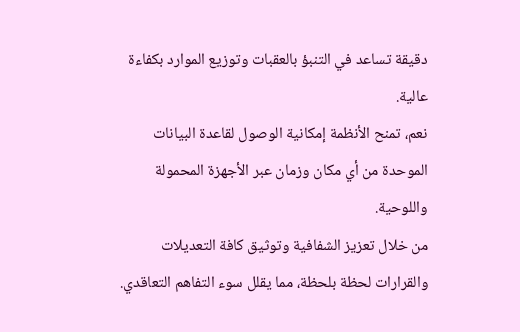دقيقة تساعد في التنبؤ بالعقبات وتوزيع الموارد بكفاءة عالية.
نعم، تمنح الأنظمة إمكانية الوصول لقاعدة البيانات الموحدة من أي مكان وزمان عبر الأجهزة المحمولة واللوحية.
من خلال تعزيز الشفافية وتوثيق كافة التعديلات والقرارات لحظة بلحظة، مما يقلل سوء التفاهم التعاقدي.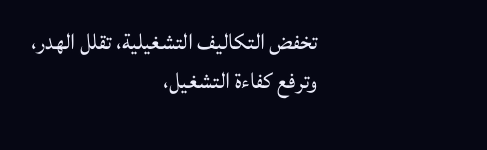تخفض التكاليف التشغيلية، تقلل الهدر، وترفع كفاءة التشغيل،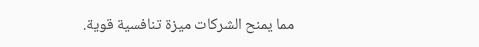مما يمنح الشركات ميزة تنافسية قوية.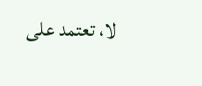لا، تعتمد على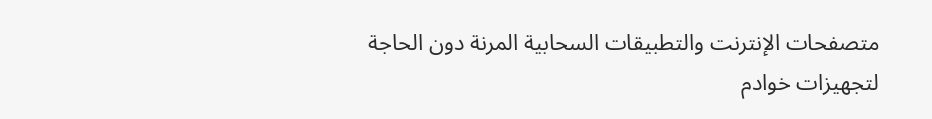متصفحات الإنترنت والتطبيقات السحابية المرنة دون الحاجة لتجهيزات خوادم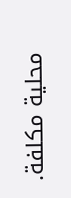محلية مكلفة.